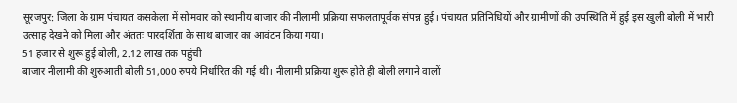सूरजपुर: जिला के ग्राम पंचायत कसकेला में सोमवार को स्थानीय बाजार की नीलामी प्रक्रिया सफलतापूर्वक संपन्न हुई। पंचायत प्रतिनिधियों और ग्रामीणों की उपस्थिति में हुई इस खुली बोली में भारी उत्साह देखने को मिला और अंततः पारदर्शिता के साथ बाजार का आवंटन किया गया।
51 हजार से शुरू हुई बोली, 2.12 लाख तक पहुंची
बाजार नीलामी की शुरुआती बोली 51,000 रुपये निर्धारित की गई थी। नीलामी प्रक्रिया शुरू होते ही बोली लगाने वालों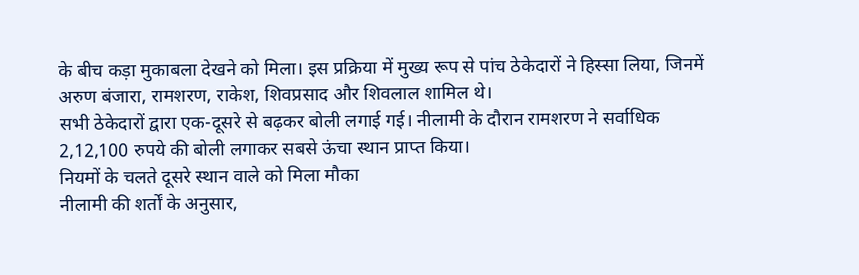के बीच कड़ा मुकाबला देखने को मिला। इस प्रक्रिया में मुख्य रूप से पांच ठेकेदारों ने हिस्सा लिया, जिनमें अरुण बंजारा, रामशरण, राकेश, शिवप्रसाद और शिवलाल शामिल थे।
सभी ठेकेदारों द्वारा एक-दूसरे से बढ़कर बोली लगाई गई। नीलामी के दौरान रामशरण ने सर्वाधिक 2,12,100 रुपये की बोली लगाकर सबसे ऊंचा स्थान प्राप्त किया।
नियमों के चलते दूसरे स्थान वाले को मिला मौका
नीलामी की शर्तों के अनुसार,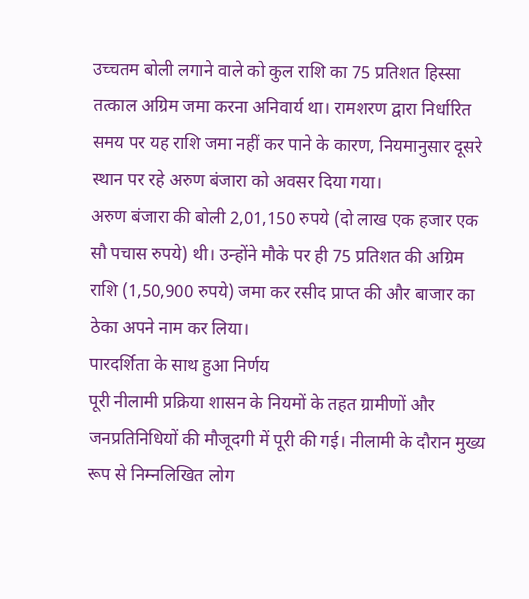उच्चतम बोली लगाने वाले को कुल राशि का 75 प्रतिशत हिस्सा तत्काल अग्रिम जमा करना अनिवार्य था। रामशरण द्वारा निर्धारित समय पर यह राशि जमा नहीं कर पाने के कारण, नियमानुसार दूसरे स्थान पर रहे अरुण बंजारा को अवसर दिया गया।
अरुण बंजारा की बोली 2,01,150 रुपये (दो लाख एक हजार एक सौ पचास रुपये) थी। उन्होंने मौके पर ही 75 प्रतिशत की अग्रिम राशि (1,50,900 रुपये) जमा कर रसीद प्राप्त की और बाजार का ठेका अपने नाम कर लिया।
पारदर्शिता के साथ हुआ निर्णय
पूरी नीलामी प्रक्रिया शासन के नियमों के तहत ग्रामीणों और जनप्रतिनिधियों की मौजूदगी में पूरी की गई। नीलामी के दौरान मुख्य रूप से निम्नलिखित लोग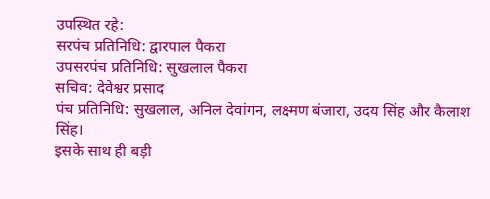उपस्थित रहे:
सरपंच प्रतिनिधि: द्वारपाल पैकरा
उपसरपंच प्रतिनिधि: सुखलाल पैकरा
सचिव: देवेश्वर प्रसाद
पंच प्रतिनिधि: सुखलाल, अनिल देवांगन, लक्ष्मण बंजारा, उदय सिंह और कैलाश सिंह।
इसके साथ ही बड़ी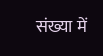संख्या में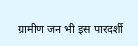ग्रामीण जन भी इस पारदर्शी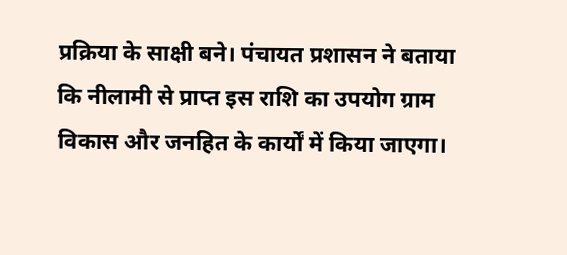प्रक्रिया के साक्षी बने। पंचायत प्रशासन ने बताया कि नीलामी से प्राप्त इस राशि का उपयोग ग्राम विकास और जनहित के कार्यों में किया जाएगा।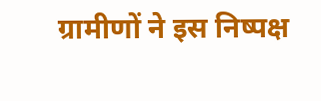ग्रामीणों ने इस निष्पक्ष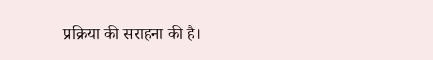प्रक्रिया की सराहना की है।